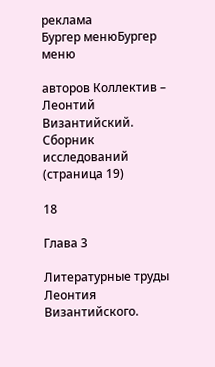реклама
Бургер менюБургер меню

авторов Коллектив – Леонтий Византийский. Сборник исследований (страница 19)

18

Глава 3

Литературные труды Леонтия Византийского.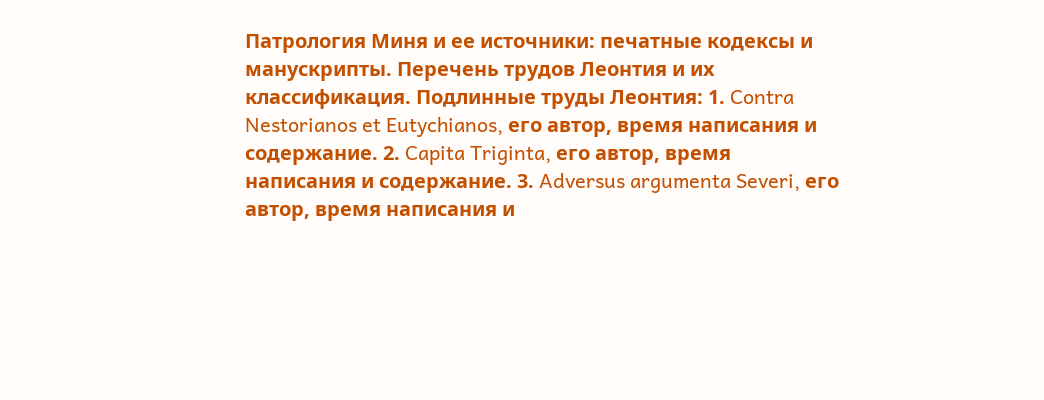Патрология Миня и ее источники: печатные кодексы и манускрипты. Перечень трудов Леонтия и их классификация. Подлинные труды Леонтия: 1. Contra Nestorianos et Eutychianos, его автор, время написания и содержание. 2. Capita Triginta, его автор, время написания и содержание. 3. Adversus argumenta Severi, его автор, время написания и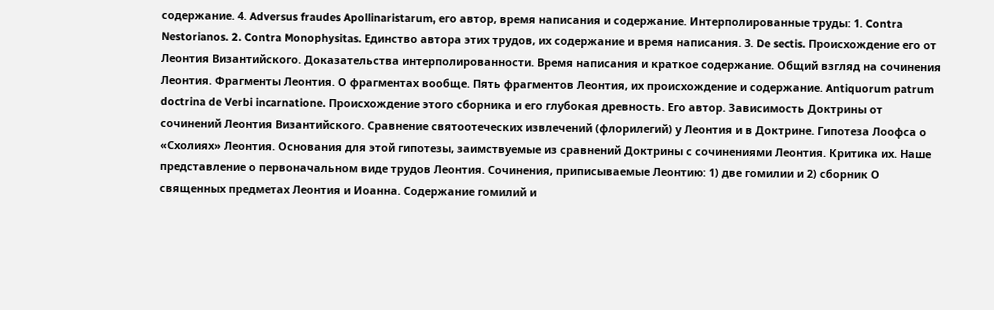содержание. 4. Adversus fraudes Apollinaristarum, его автор, время написания и содержание. Интерполированные труды: 1. Contra Nestorianos. 2. Contra Monophysitas. Единство автора этих трудов, их содержание и время написания. 3. De sectis. Происхождение его от Леонтия Византийского. Доказательства интерполированности. Время написания и краткое содержание. Общий взгляд на сочинения Леонтия. Фрагменты Леонтия. О фрагментах вообще. Пять фрагментов Леонтия, их происхождение и содержание. Antiquorum patrum doctrina de Verbi incarnatione. Происхождение этого сборника и его глубокая древность. Его автор. Зависимость Доктрины от сочинений Леонтия Византийского. Сравнение святоотеческих извлечений (флорилегий) у Леонтия и в Доктрине. Гипотеза Лоофса о «Схолиях» Леонтия. Основания для этой гипотезы, заимствуемые из сравнений Доктрины с сочинениями Леонтия. Критика их. Наше представление о первоначальном виде трудов Леонтия. Сочинения, приписываемые Леонтию: 1) две гомилии и 2) сборник О священных предметах Леонтия и Иоанна. Содержание гомилий и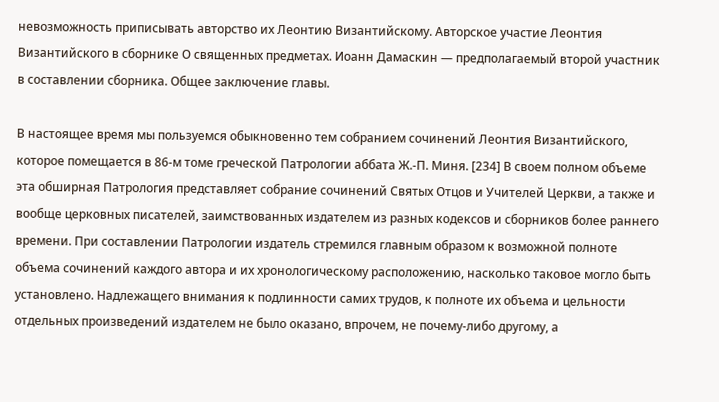невозможность приписывать авторство их Леонтию Византийскому. Авторское участие Леонтия Византийского в сборнике О священных предметах. Иоанн Дамаскин — предполагаемый второй участник в составлении сборника. Общее заключение главы.

В настоящее время мы пользуемся обыкновенно тем собранием сочинений Леонтия Византийского, которое помещается в 86-м томе греческой Патрологии аббата Ж.-П. Миня. [234] В своем полном объеме эта обширная Патрология представляет собрание сочинений Святых Отцов и Учителей Церкви, а также и вообще церковных писателей, заимствованных издателем из разных кодексов и сборников более раннего времени. При составлении Патрологии издатель стремился главным образом к возможной полноте объема сочинений каждого автора и их хронологическому расположению, насколько таковое могло быть установлено. Надлежащего внимания к подлинности самих трудов, к полноте их объема и цельности отдельных произведений издателем не было оказано, впрочем, не почему-либо другому, а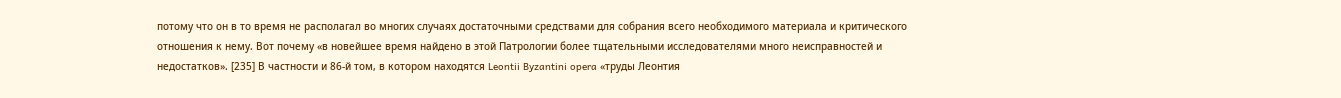потому что он в то время не располагал во многих случаях достаточными средствами для собрания всего необходимого материала и критического отношения к нему. Вот почему «в новейшее время найдено в этой Патрологии более тщательными исследователями много неисправностей и недостатков». [235] В частности и 86-й том, в котором находятся Leontii Byzantini opera «труды Леонтия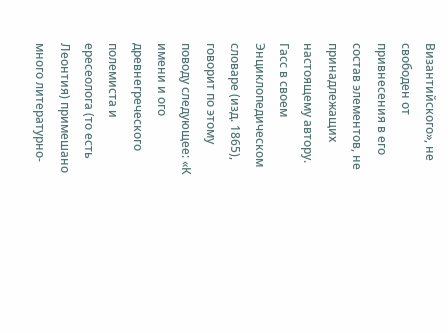Византийского», не свободен от привнесения в его состав элементов, не принадлежащих настоящему автору. Гасс в своем Энциклопедическом словаре (изд. 1865), говорит по этому поводу следующее: «К имени и ого древнегреческого полемиста и ересеолога (то есть Леонтия) примешано много литературно-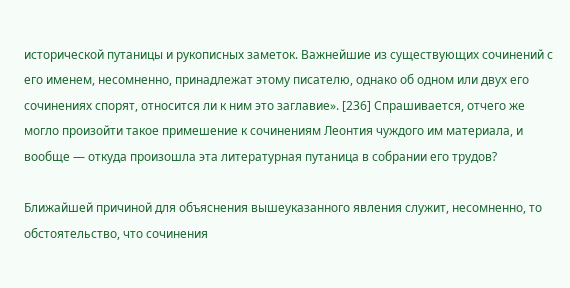исторической путаницы и рукописных заметок. Важнейшие из существующих сочинений с его именем, несомненно, принадлежат этому писателю, однако об одном или двух его сочинениях спорят, относится ли к ним это заглавие». [236] Спрашивается, отчего же могло произойти такое примешение к сочинениям Леонтия чуждого им материала, и вообще — откуда произошла эта литературная путаница в собрании его трудов?

Ближайшей причиной для объяснения вышеуказанного явления служит, несомненно, то обстоятельство, что сочинения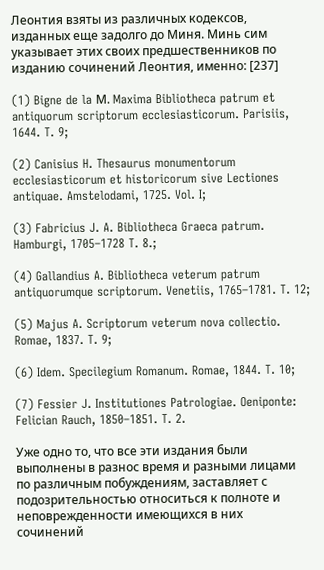Леонтия взяты из различных кодексов, изданных еще задолго до Миня. Минь сим указывает этих своих предшественников по изданию сочинений Леонтия, именно: [237]

(1) Bigne de la М. Maxima Bibliotheca patrum et antiquorum scriptorum ecclesiasticorum. Parisiis, 1644. T. 9;

(2) Canisius H. Thesaurus monumentorum ecclesiasticorum et historicorum sive Lectiones antiquae. Amstelodami, 1725. Vol. I;

(3) Fabricius J. A. Bibliotheca Graeca patrum. Hamburgi, 1705–1728 T. 8.;

(4) Gallandius A. Bibliotheca veterum patrum antiquorumque scriptorum. Venetiis, 1765–1781. T. 12;

(5) Majus A. Scriptorum veterum nova collectio. Romae, 1837. T. 9;

(6) Idem. Specilegium Romanum. Romae, 1844. T. 10;

(7) Fessier J. Institutiones Patrologiae. Oeniponte: Felician Rauch, 1850–1851. T. 2.

Уже одно то, что все эти издания были выполнены в разнос время и разными лицами по различным побуждениям, заставляет с подозрительностью относиться к полноте и неповрежденности имеющихся в них сочинений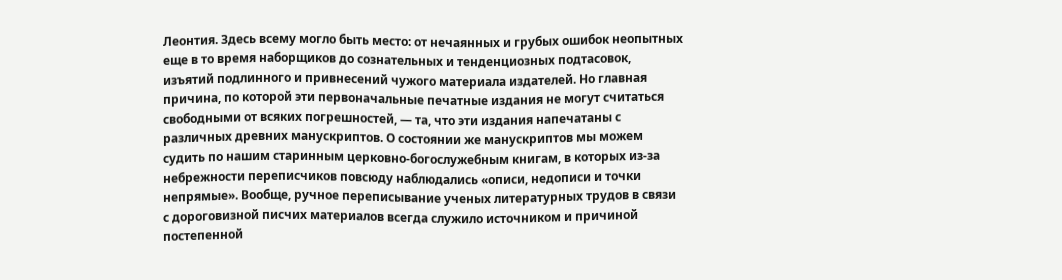Леонтия. Здесь всему могло быть место: от нечаянных и грубых ошибок неопытных еще в то время наборщиков до сознательных и тенденциозных подтасовок, изъятий подлинного и привнесений чужого материала издателей. Но главная причина, по которой эти первоначальные печатные издания не могут считаться свободными от всяких погрешностей, — та, что эти издания напечатаны с различных древних манускриптов. О состоянии же манускриптов мы можем судить по нашим старинным церковно-богослужебным книгам, в которых из-за небрежности переписчиков повсюду наблюдались «описи, недописи и точки непрямые». Вообще, ручное переписывание ученых литературных трудов в связи с дороговизной писчих материалов всегда служило источником и причиной постепенной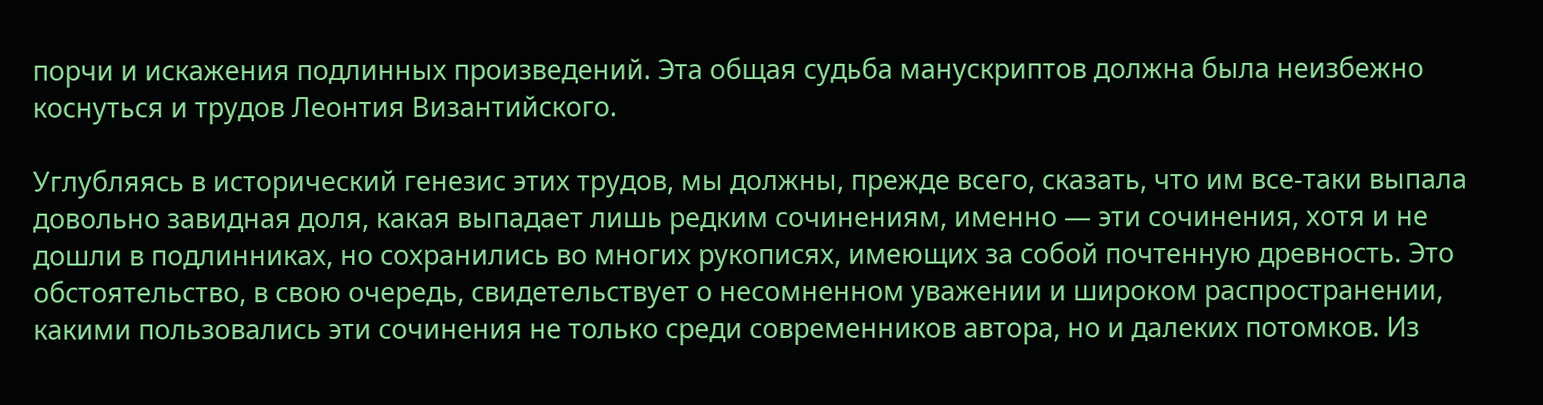порчи и искажения подлинных произведений. Эта общая судьба манускриптов должна была неизбежно коснуться и трудов Леонтия Византийского.

Углубляясь в исторический генезис этих трудов, мы должны, прежде всего, сказать, что им все-таки выпала довольно завидная доля, какая выпадает лишь редким сочинениям, именно — эти сочинения, хотя и не дошли в подлинниках, но сохранились во многих рукописях, имеющих за собой почтенную древность. Это обстоятельство, в свою очередь, свидетельствует о несомненном уважении и широком распространении, какими пользовались эти сочинения не только среди современников автора, но и далеких потомков. Из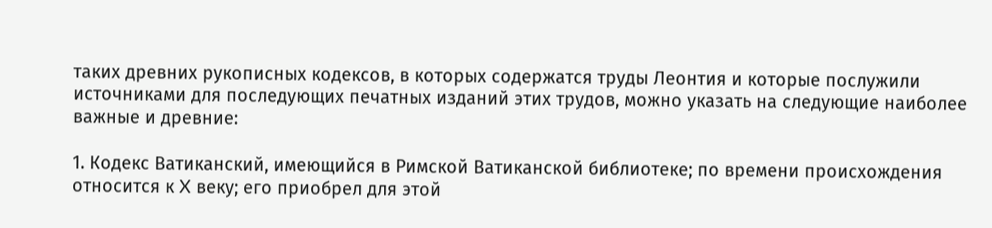таких древних рукописных кодексов, в которых содержатся труды Леонтия и которые послужили источниками для последующих печатных изданий этих трудов, можно указать на следующие наиболее важные и древние:

1. Кодекс Ватиканский, имеющийся в Римской Ватиканской библиотеке; по времени происхождения относится к X веку; его приобрел для этой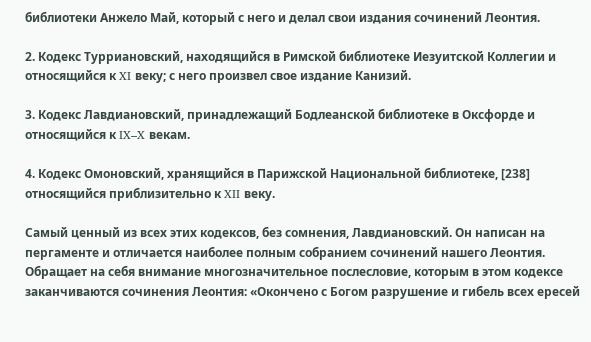библиотеки Анжело Май, который с него и делал свои издания сочинений Леонтия.

2. Кодекс Турриановский, находящийся в Римской библиотеке Иезуитской Коллегии и относящийся к XI веку; с него произвел свое издание Канизий.

3. Кодекс Лавдиановский, принадлежащий Бодлеанской библиотеке в Оксфорде и относящийся к IX–X векам.

4. Кодекс Омоновский, хранящийся в Парижской Национальной библиотеке, [238] относящийся приблизительно к XII веку.

Самый ценный из всех этих кодексов, без сомнения, Лавдиановский. Он написан на пергаменте и отличается наиболее полным собранием сочинений нашего Леонтия. Обращает на себя внимание многозначительное послесловие, которым в этом кодексе заканчиваются сочинения Леонтия: «Окончено с Богом разрушение и гибель всех ересей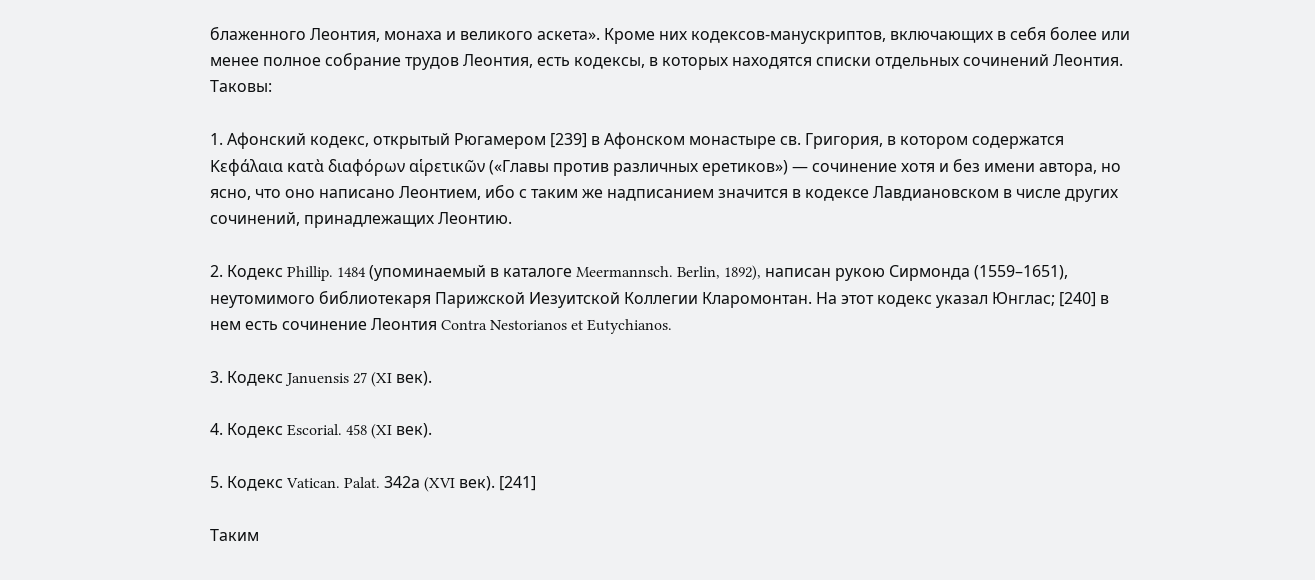блаженного Леонтия, монаха и великого аскета». Кроме них кодексов-манускриптов, включающих в себя более или менее полное собрание трудов Леонтия, есть кодексы, в которых находятся списки отдельных сочинений Леонтия. Таковы:

1. Афонский кодекс, открытый Рюгамером [239] в Афонском монастыре св. Григория, в котором содержатся Κεφάλαια κατὰ διαφόρων αἱρετικῶν («Главы против различных еретиков») — сочинение хотя и без имени автора, но ясно, что оно написано Леонтием, ибо с таким же надписанием значится в кодексе Лавдиановском в числе других сочинений, принадлежащих Леонтию.

2. Кодекс Phillip. 1484 (упоминаемый в каталоге Meermannsch. Berlin, 1892), написан рукою Сирмонда (1559–1651), неутомимого библиотекаря Парижской Иезуитской Коллегии Кларомонтан. На этот кодекс указал Юнглас; [240] в нем есть сочинение Леонтия Contra Nestorianos et Eutychianos.

3. Кодекс Januensis 27 (XI век).

4. Кодекс Escorial. 458 (XI век).

5. Кодекс Vatican. Palat. 342а (XVI век). [241]

Таким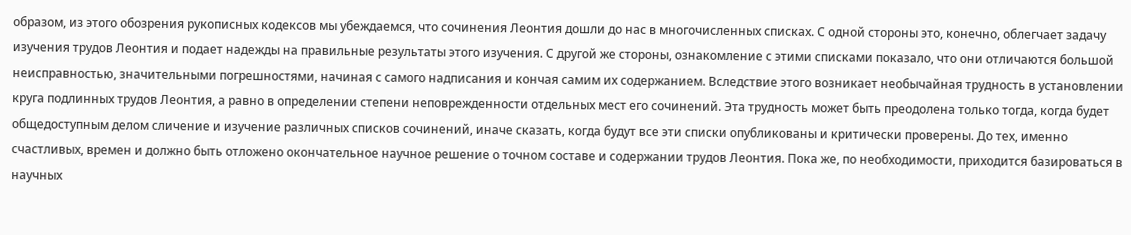образом, из этого обозрения рукописных кодексов мы убеждаемся, что сочинения Леонтия дошли до нас в многочисленных списках. С одной стороны это, конечно, облегчает задачу изучения трудов Леонтия и подает надежды на правильные результаты этого изучения. С другой же стороны, ознакомление с этими списками показало, что они отличаются большой неисправностью, значительными погрешностями, начиная с самого надписания и кончая самим их содержанием. Вследствие этого возникает необычайная трудность в установлении круга подлинных трудов Леонтия, а равно в определении степени неповрежденности отдельных мест его сочинений. Эта трудность может быть преодолена только тогда, когда будет общедоступным делом сличение и изучение различных списков сочинений, иначе сказать, когда будут все эти списки опубликованы и критически проверены. До тех, именно счастливых, времен и должно быть отложено окончательное научное решение о точном составе и содержании трудов Леонтия. Пока же, по необходимости, приходится базироваться в научных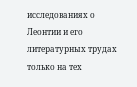исследованиях о Леонтии и его литературных трудах только на тех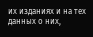их изданиях и на тех данных о них,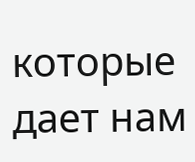которые дает нам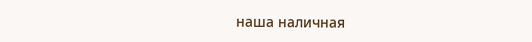наша наличная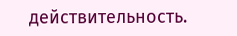действительность.